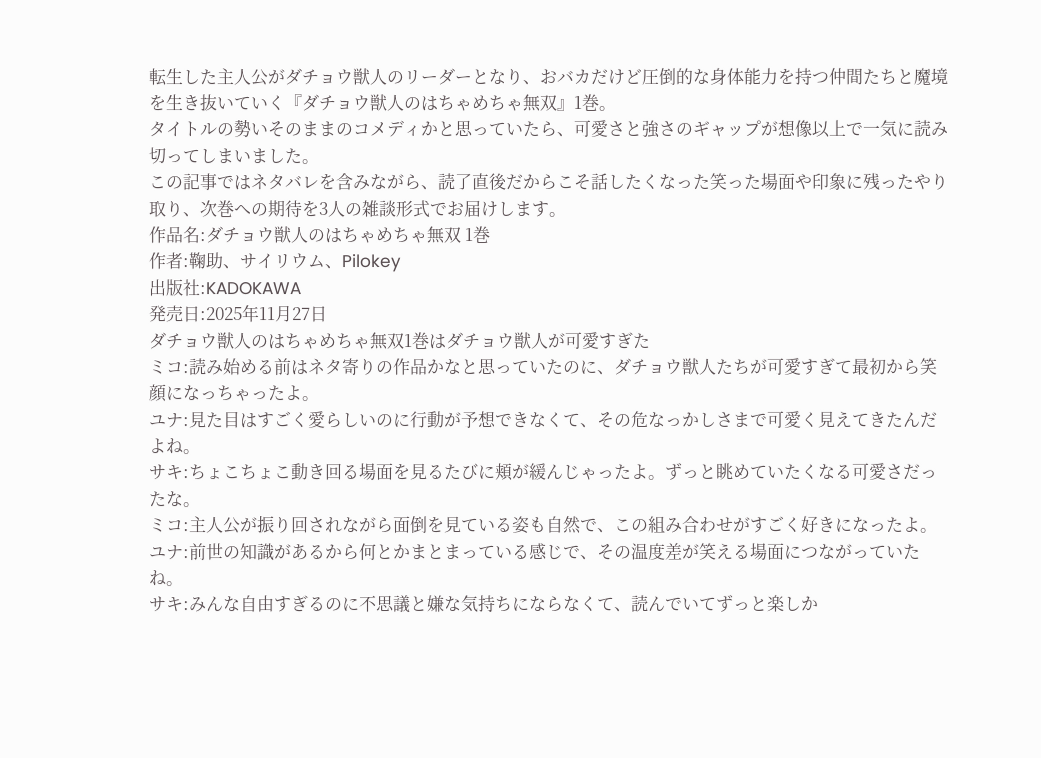転生した主人公がダチョウ獣人のリーダーとなり、おバカだけど圧倒的な身体能力を持つ仲間たちと魔境を生き抜いていく『ダチョウ獣人のはちゃめちゃ無双』1巻。
タイトルの勢いそのままのコメディかと思っていたら、可愛さと強さのギャップが想像以上で一気に読み切ってしまいました。
この記事ではネタバレを含みながら、読了直後だからこそ話したくなった笑った場面や印象に残ったやり取り、次巻への期待を3人の雑談形式でお届けします。
作品名:ダチョウ獣人のはちゃめちゃ無双 1巻
作者:鞠助、サイリウム、Pilokey
出版社:KADOKAWA
発売日:2025年11月27日
ダチョウ獣人のはちゃめちゃ無双1巻はダチョウ獣人が可愛すぎた
ミコ:読み始める前はネタ寄りの作品かなと思っていたのに、ダチョウ獣人たちが可愛すぎて最初から笑顔になっちゃったよ。
ユナ:見た目はすごく愛らしいのに行動が予想できなくて、その危なっかしさまで可愛く見えてきたんだよね。
サキ:ちょこちょこ動き回る場面を見るたびに頬が緩んじゃったよ。ずっと眺めていたくなる可愛さだったな。
ミコ:主人公が振り回されながら面倒を見ている姿も自然で、この組み合わせがすごく好きになったよ。
ユナ:前世の知識があるから何とかまとまっている感じで、その温度差が笑える場面につながっていたね。
サキ:みんな自由すぎるのに不思議と嫌な気持ちにならなくて、読んでいてずっと楽しか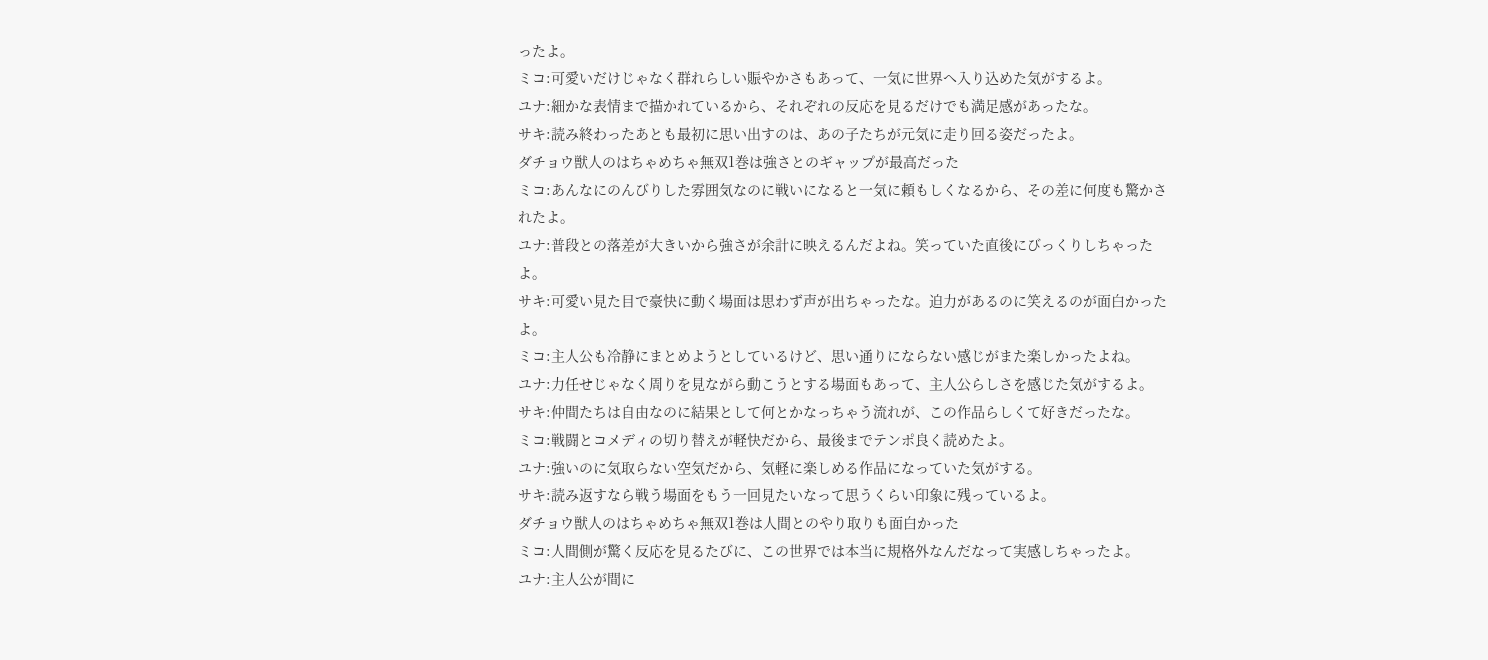ったよ。
ミコ:可愛いだけじゃなく群れらしい賑やかさもあって、一気に世界へ入り込めた気がするよ。
ユナ:細かな表情まで描かれているから、それぞれの反応を見るだけでも満足感があったな。
サキ:読み終わったあとも最初に思い出すのは、あの子たちが元気に走り回る姿だったよ。
ダチョウ獣人のはちゃめちゃ無双1巻は強さとのギャップが最高だった
ミコ:あんなにのんびりした雰囲気なのに戦いになると一気に頼もしくなるから、その差に何度も驚かされたよ。
ユナ:普段との落差が大きいから強さが余計に映えるんだよね。笑っていた直後にびっくりしちゃったよ。
サキ:可愛い見た目で豪快に動く場面は思わず声が出ちゃったな。迫力があるのに笑えるのが面白かったよ。
ミコ:主人公も冷静にまとめようとしているけど、思い通りにならない感じがまた楽しかったよね。
ユナ:力任せじゃなく周りを見ながら動こうとする場面もあって、主人公らしさを感じた気がするよ。
サキ:仲間たちは自由なのに結果として何とかなっちゃう流れが、この作品らしくて好きだったな。
ミコ:戦闘とコメディの切り替えが軽快だから、最後までテンポ良く読めたよ。
ユナ:強いのに気取らない空気だから、気軽に楽しめる作品になっていた気がする。
サキ:読み返すなら戦う場面をもう一回見たいなって思うくらい印象に残っているよ。
ダチョウ獣人のはちゃめちゃ無双1巻は人間とのやり取りも面白かった
ミコ:人間側が驚く反応を見るたびに、この世界では本当に規格外なんだなって実感しちゃったよ。
ユナ:主人公が間に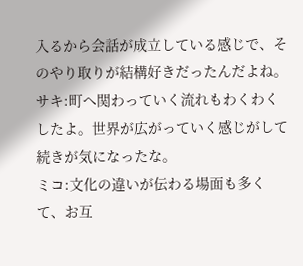入るから会話が成立している感じで、そのやり取りが結構好きだったんだよね。
サキ:町へ関わっていく流れもわくわくしたよ。世界が広がっていく感じがして続きが気になったな。
ミコ:文化の違いが伝わる場面も多くて、お互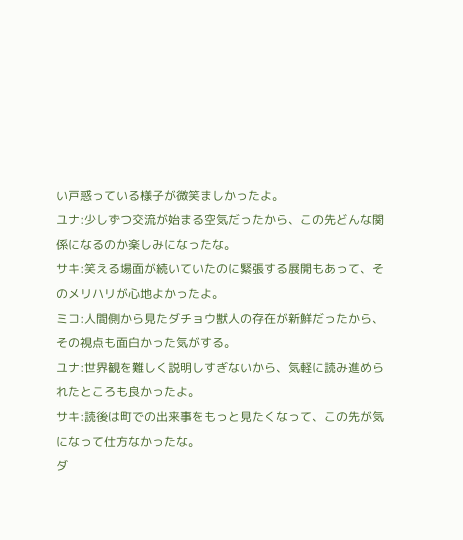い戸惑っている様子が微笑ましかったよ。
ユナ:少しずつ交流が始まる空気だったから、この先どんな関係になるのか楽しみになったな。
サキ:笑える場面が続いていたのに緊張する展開もあって、そのメリハリが心地よかったよ。
ミコ:人間側から見たダチョウ獣人の存在が新鮮だったから、その視点も面白かった気がする。
ユナ:世界観を難しく説明しすぎないから、気軽に読み進められたところも良かったよ。
サキ:読後は町での出来事をもっと見たくなって、この先が気になって仕方なかったな。
ダ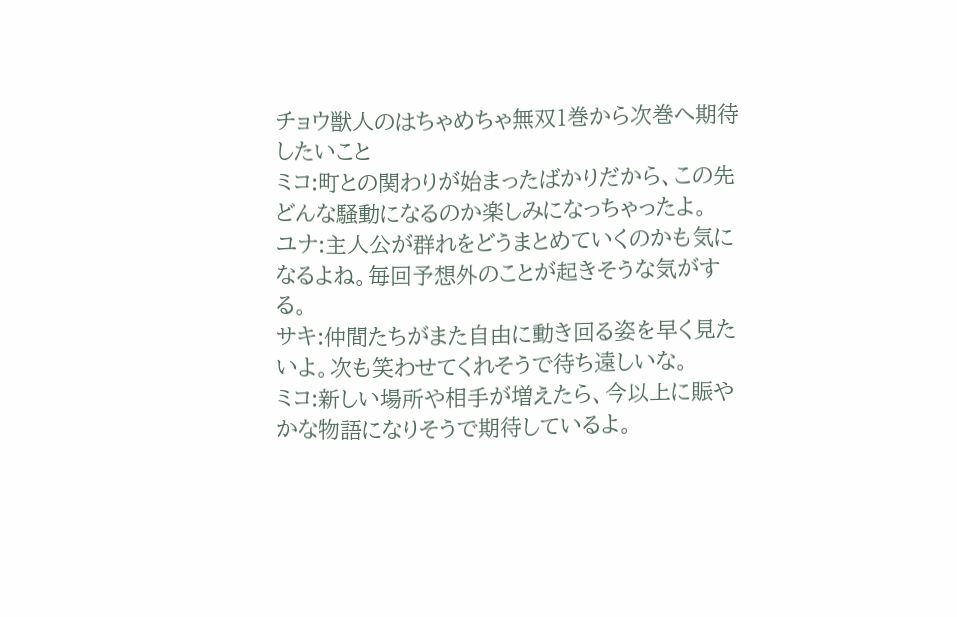チョウ獣人のはちゃめちゃ無双1巻から次巻へ期待したいこと
ミコ:町との関わりが始まったばかりだから、この先どんな騒動になるのか楽しみになっちゃったよ。
ユナ:主人公が群れをどうまとめていくのかも気になるよね。毎回予想外のことが起きそうな気がする。
サキ:仲間たちがまた自由に動き回る姿を早く見たいよ。次も笑わせてくれそうで待ち遠しいな。
ミコ:新しい場所や相手が増えたら、今以上に賑やかな物語になりそうで期待しているよ。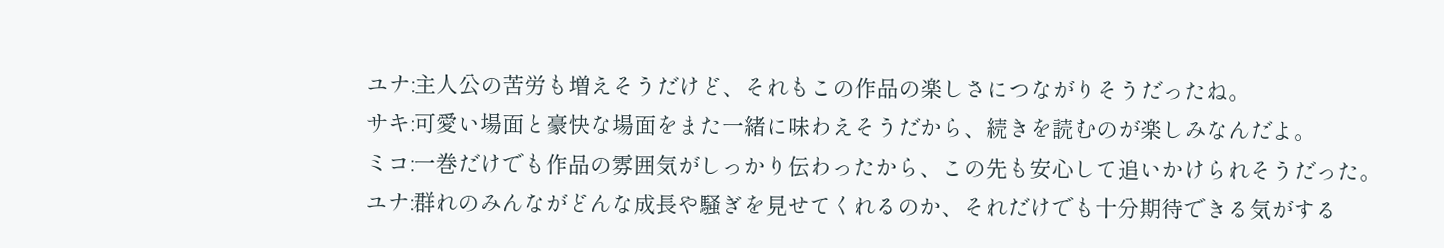ユナ:主人公の苦労も増えそうだけど、それもこの作品の楽しさにつながりそうだったね。
サキ:可愛い場面と豪快な場面をまた一緒に味わえそうだから、続きを読むのが楽しみなんだよ。
ミコ:一巻だけでも作品の雰囲気がしっかり伝わったから、この先も安心して追いかけられそうだった。
ユナ:群れのみんながどんな成長や騒ぎを見せてくれるのか、それだけでも十分期待できる気がする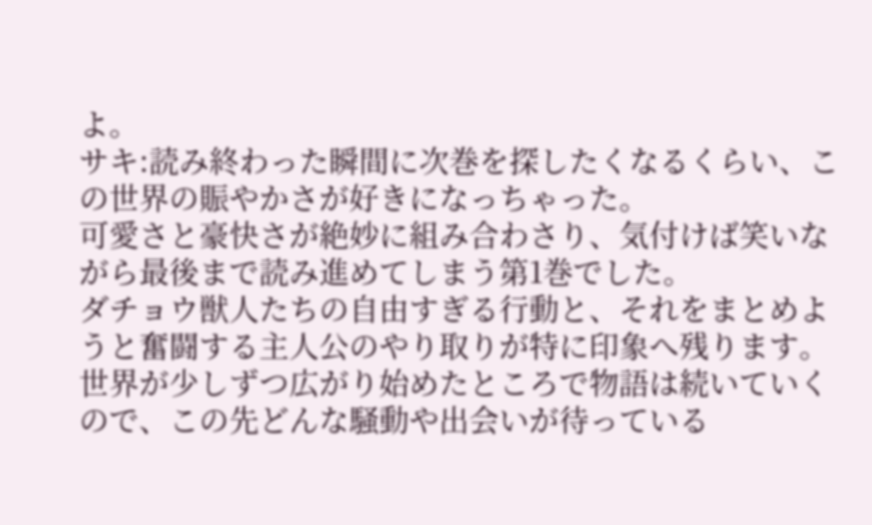よ。
サキ:読み終わった瞬間に次巻を探したくなるくらい、この世界の賑やかさが好きになっちゃった。
可愛さと豪快さが絶妙に組み合わさり、気付けば笑いながら最後まで読み進めてしまう第1巻でした。
ダチョウ獣人たちの自由すぎる行動と、それをまとめようと奮闘する主人公のやり取りが特に印象へ残ります。
世界が少しずつ広がり始めたところで物語は続いていくので、この先どんな騒動や出会いが待っている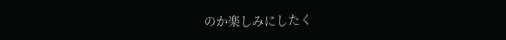のか楽しみにしたく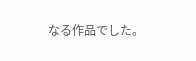なる作品でした。